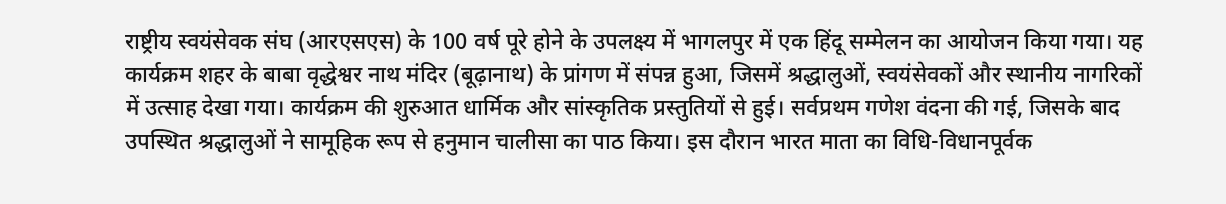राष्ट्रीय स्वयंसेवक संघ (आरएसएस) के 100 वर्ष पूरे होने के उपलक्ष्य में भागलपुर में एक हिंदू सम्मेलन का आयोजन किया गया। यह कार्यक्रम शहर के बाबा वृद्धेश्वर नाथ मंदिर (बूढ़ानाथ) के प्रांगण में संपन्न हुआ, जिसमें श्रद्धालुओं, स्वयंसेवकों और स्थानीय नागरिकों में उत्साह देखा गया। कार्यक्रम की शुरुआत धार्मिक और सांस्कृतिक प्रस्तुतियों से हुई। सर्वप्रथम गणेश वंदना की गई, जिसके बाद उपस्थित श्रद्धालुओं ने सामूहिक रूप से हनुमान चालीसा का पाठ किया। इस दौरान भारत माता का विधि-विधानपूर्वक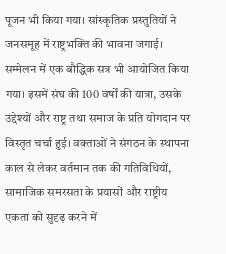पूजन भी किया गया। सांस्कृतिक प्रस्तुतियों ने जनसमूह में राष्ट्रभक्ति की भावना जगाई। सम्मेलन में एक बौद्धिक सत्र भी आयोजित किया गया। इसमें संघ की 100 वर्षों की यात्रा, उसके उद्देश्यों और राष्ट्र तथा समाज के प्रति योगदान पर विस्तृत चर्चा हुई। वक्ताओं ने संगठन के स्थापना काल से लेकर वर्तमान तक की गतिविधियों, सामाजिक समरसता के प्रयासों और राष्ट्रीय एकता को सुदृढ़ करने में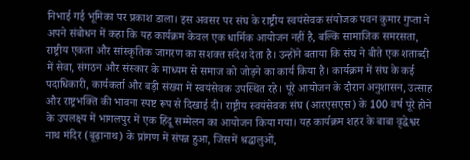निभाई गई भूमिका पर प्रकाश डाला। इस अवसर पर संघ के राष्ट्रीय स्वयंसेवक संयोजक पवन कुमार गुप्ता ने अपने संबोधन में कहा कि यह कार्यक्रम केवल एक धार्मिक आयोजन नहीं है, बल्कि सामाजिक समरसता, राष्ट्रीय एकता और सांस्कृतिक जागरण का सशक्त संदेश देता है। उन्होंने बताया कि संघ ने बीते एक शताब्दी में सेवा, संगठन और संस्कार के माध्यम से समाज को जोड़ने का कार्य किया है। कार्यक्रम में संघ के कई पदाधिकारी, कार्यकर्ता और बड़ी संख्या में स्वयंसेवक उपस्थित रहे। पूरे आयोजन के दौरान अनुशासन, उत्साह और राष्ट्रभक्ति की भावना स्पष्ट रूप से दिखाई दी। राष्ट्रीय स्वयंसेवक संघ (आरएसएस) के 100 वर्ष पूरे होने के उपलक्ष्य में भागलपुर में एक हिंदू सम्मेलन का आयोजन किया गया। यह कार्यक्रम शहर के बाबा वृद्धेश्वर नाथ मंदिर (बूढ़ानाथ) के प्रांगण में संपन्न हुआ, जिसमें श्रद्धालुओं,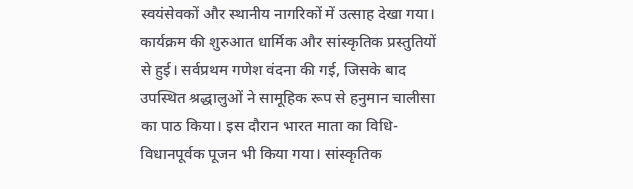स्वयंसेवकों और स्थानीय नागरिकों में उत्साह देखा गया। कार्यक्रम की शुरुआत धार्मिक और सांस्कृतिक प्रस्तुतियों से हुई। सर्वप्रथम गणेश वंदना की गई, जिसके बाद उपस्थित श्रद्धालुओं ने सामूहिक रूप से हनुमान चालीसा का पाठ किया। इस दौरान भारत माता का विधि-विधानपूर्वक पूजन भी किया गया। सांस्कृतिक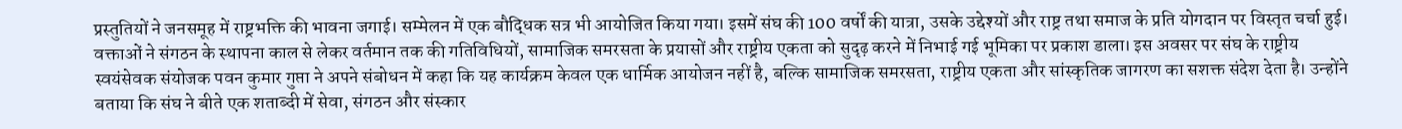प्रस्तुतियों ने जनसमूह में राष्ट्रभक्ति की भावना जगाई। सम्मेलन में एक बौद्धिक सत्र भी आयोजित किया गया। इसमें संघ की 100 वर्षों की यात्रा, उसके उद्देश्यों और राष्ट्र तथा समाज के प्रति योगदान पर विस्तृत चर्चा हुई। वक्ताओं ने संगठन के स्थापना काल से लेकर वर्तमान तक की गतिविधियों, सामाजिक समरसता के प्रयासों और राष्ट्रीय एकता को सुदृढ़ करने में निभाई गई भूमिका पर प्रकाश डाला। इस अवसर पर संघ के राष्ट्रीय स्वयंसेवक संयोजक पवन कुमार गुप्ता ने अपने संबोधन में कहा कि यह कार्यक्रम केवल एक धार्मिक आयोजन नहीं है, बल्कि सामाजिक समरसता, राष्ट्रीय एकता और सांस्कृतिक जागरण का सशक्त संदेश देता है। उन्होंने बताया कि संघ ने बीते एक शताब्दी में सेवा, संगठन और संस्कार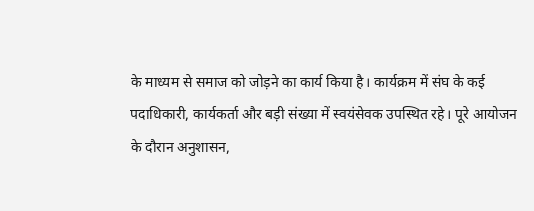के माध्यम से समाज को जोड़ने का कार्य किया है। कार्यक्रम में संघ के कई पदाधिकारी, कार्यकर्ता और बड़ी संख्या में स्वयंसेवक उपस्थित रहे। पूरे आयोजन के दौरान अनुशासन,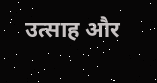उत्साह और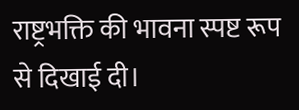राष्ट्रभक्ति की भावना स्पष्ट रूप से दिखाई दी।